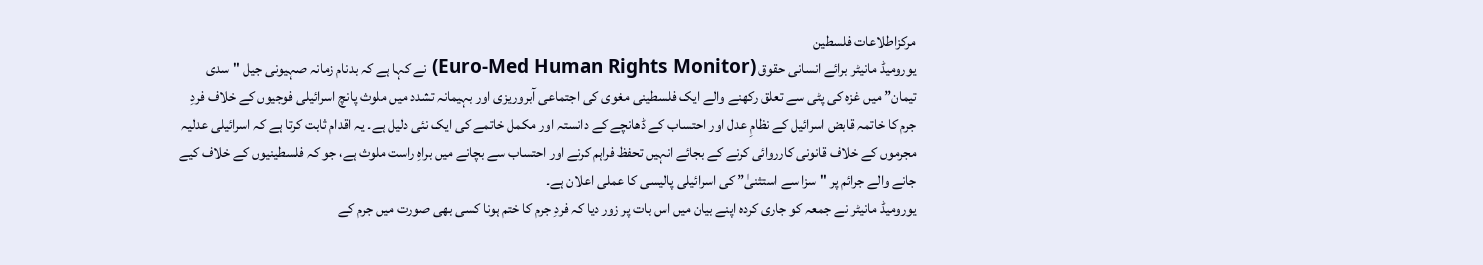مرکزاطلاعات فلسطین
یورومیڈ مانیٹر برائے انسانی حقوق (Euro-Med Human Rights Monitor) نے کہا ہے کہ بدنام زمانہ صہیونی جیل "سدی تیمان” میں غزہ کی پٹی سے تعلق رکھنے والے ایک فلسطینی مغوی کی اجتماعی آبروریزی اور بہیمانہ تشدد میں ملوث پانچ اسرائیلی فوجیوں کے خلاف فردِ جرم کا خاتمہ قابض اسرائیل کے نظامِ عدل اور احتساب کے ڈھانچے کے دانستہ اور مکمل خاتمے کی ایک نئی دلیل ہے۔ یہ اقدام ثابت کرتا ہے کہ اسرائیلی عدلیہ مجرموں کے خلاف قانونی کارروائی کرنے کے بجائے انہیں تحفظ فراہم کرنے اور احتساب سے بچانے میں براہِ راست ملوث ہے، جو کہ فلسطینیوں کے خلاف کیے جانے والے جرائم پر "سزا سے استثنیٰ” کی اسرائیلی پالیسی کا عملی اعلان ہے۔
یورومیڈ مانیٹر نے جمعہ کو جاری کردہ اپنے بیان میں اس بات پر زور دیا کہ فردِ جرم کا ختم ہونا کسی بھی صورت میں جرم کے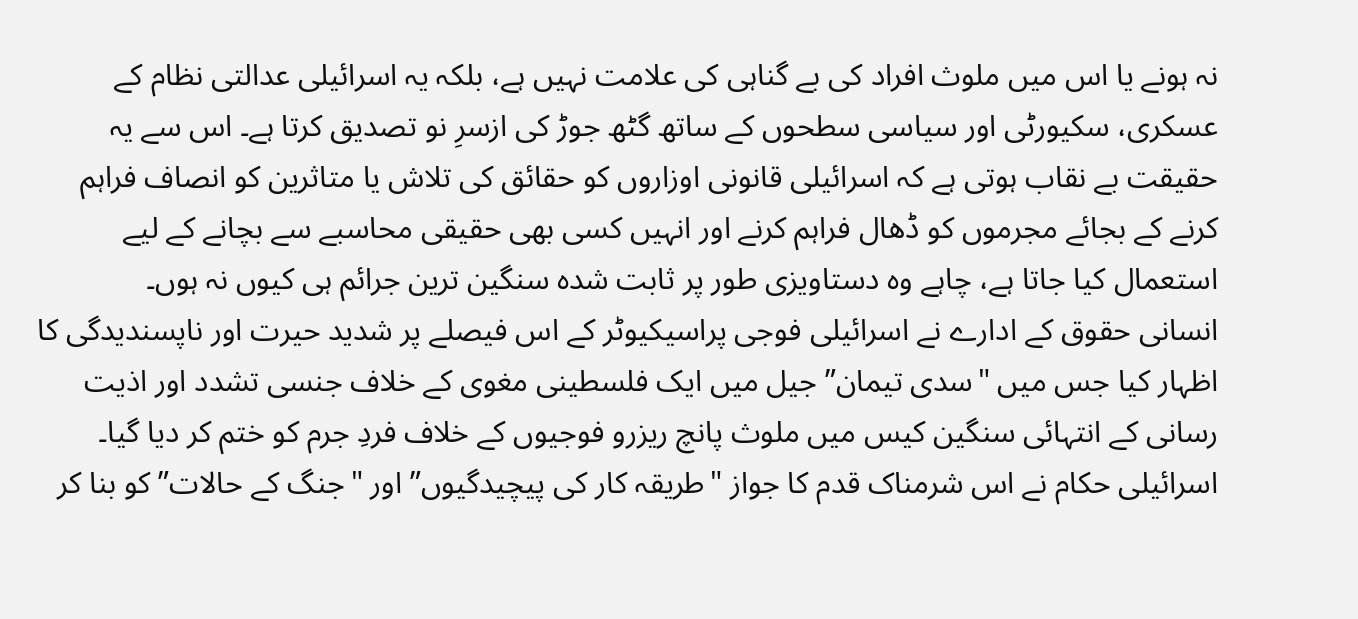نہ ہونے یا اس میں ملوث افراد کی بے گناہی کی علامت نہیں ہے، بلکہ یہ اسرائیلی عدالتی نظام کے عسکری، سکیورٹی اور سیاسی سطحوں کے ساتھ گٹھ جوڑ کی ازسرِ نو تصدیق کرتا ہے۔ اس سے یہ حقیقت بے نقاب ہوتی ہے کہ اسرائیلی قانونی اوزاروں کو حقائق کی تلاش یا متاثرین کو انصاف فراہم کرنے کے بجائے مجرموں کو ڈھال فراہم کرنے اور انہیں کسی بھی حقیقی محاسبے سے بچانے کے لیے استعمال کیا جاتا ہے، چاہے وہ دستاویزی طور پر ثابت شدہ سنگین ترین جرائم ہی کیوں نہ ہوں۔
انسانی حقوق کے ادارے نے اسرائیلی فوجی پراسیکیوٹر کے اس فیصلے پر شدید حیرت اور ناپسندیدگی کا اظہار کیا جس میں "سدی تیمان” جیل میں ایک فلسطینی مغوی کے خلاف جنسی تشدد اور اذیت رسانی کے انتہائی سنگین کیس میں ملوث پانچ ریزرو فوجیوں کے خلاف فردِ جرم کو ختم کر دیا گیا۔ اسرائیلی حکام نے اس شرمناک قدم کا جواز "طریقہ کار کی پیچیدگیوں” اور "جنگ کے حالات” کو بنا کر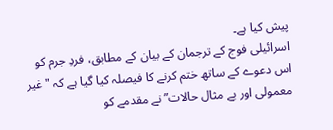پیش کیا ہے۔
اسرائیلی فوج کے ترجمان کے بیان کے مطابق، فردِ جرم کو اس دعوے کے ساتھ ختم کرنے کا فیصلہ کیا گیا ہے کہ "غیر معمولی اور بے مثال حالات” نے مقدمے کو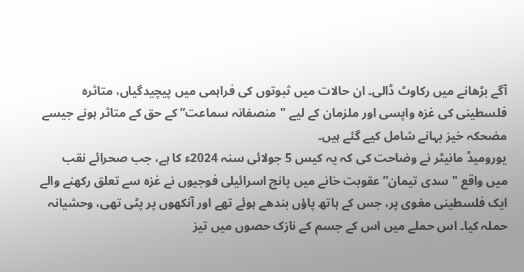آگے بڑھانے میں رکاوٹ ڈالی۔ ان حالات میں ثبوتوں کی فراہمی میں پیچیدگیاں، متاثرہ فلسطینی کی غزہ واپسی اور ملزمان کے لیے "منصفانہ سماعت” کے حق کے متاثر ہونے جیسے مضحکہ خیز بہانے شامل کیے گئے ہیں۔
یورومیڈ مانیٹر نے وضاحت کی کہ یہ کیس 5 جولائی سنہ 2024ء کا ہے، جب صحرائے نقب میں واقع "سدی تیمان” عقوبت خانے میں پانچ اسرائیلی فوجیوں نے غزہ سے تعلق رکھنے والے ایک فلسطینی مغوی پر، جس کے ہاتھ پاؤں بندھے ہوئے تھے اور آنکھوں پر پٹی تھی، وحشیانہ حملہ کیا۔ اس حملے میں اس کے جسم کے نازک حصوں میں تیز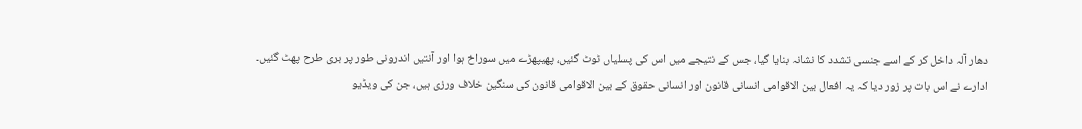دھار آلہ داخل کر کے اسے جنسی تشدد کا نشانہ بنایا گیا، جس کے نتیجے میں اس کی پسلیاں ٹوٹ گئیں، پھیپھڑے میں سوراخ ہوا اور آنتیں اندرونی طور پر بری طرح پھٹ گئیں۔
ادارے نے اس بات پر زور دیا کہ یہ افعال بین الاقوامی انسانی قانون اور انسانی حقوق کے بین الاقوامی قانون کی سنگین خلاف ورزی ہیں، جن کی ویڈیو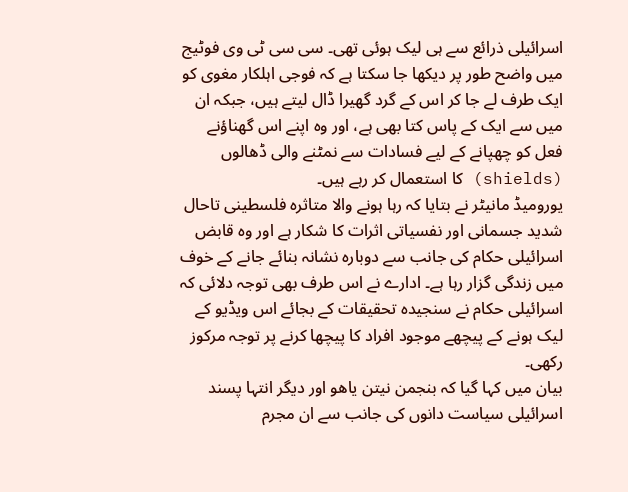اسرائیلی ذرائع سے ہی لیک ہوئی تھی۔ سی سی ٹی وی فوٹیج میں واضح طور پر دیکھا جا سکتا ہے کہ فوجی اہلکار مغوی کو ایک طرف لے جا کر اس کے گرد گھیرا ڈال لیتے ہیں، جبکہ ان میں سے ایک کے پاس کتا بھی ہے، اور وہ اپنے اس گھناؤنے فعل کو چھپانے کے لیے فسادات سے نمٹنے والی ڈھالوں (shields) کا استعمال کر رہے ہیں۔
یورومیڈ مانیٹر نے بتایا کہ رہا ہونے والا متاثرہ فلسطینی تاحال شدید جسمانی اور نفسیاتی اثرات کا شکار ہے اور وہ قابض اسرائیلی حکام کی جانب سے دوبارہ نشانہ بنائے جانے کے خوف میں زندگی گزار رہا ہے۔ ادارے نے اس طرف بھی توجہ دلائی کہ اسرائیلی حکام نے سنجیدہ تحقیقات کے بجائے اس ویڈیو کے لیک ہونے کے پیچھے موجود افراد کا پیچھا کرنے پر توجہ مرکوز رکھی۔
بیان میں کہا گیا کہ بنجمن نیتن یاھو اور دیگر انتہا پسند اسرائیلی سیاست دانوں کی جانب سے ان مجرم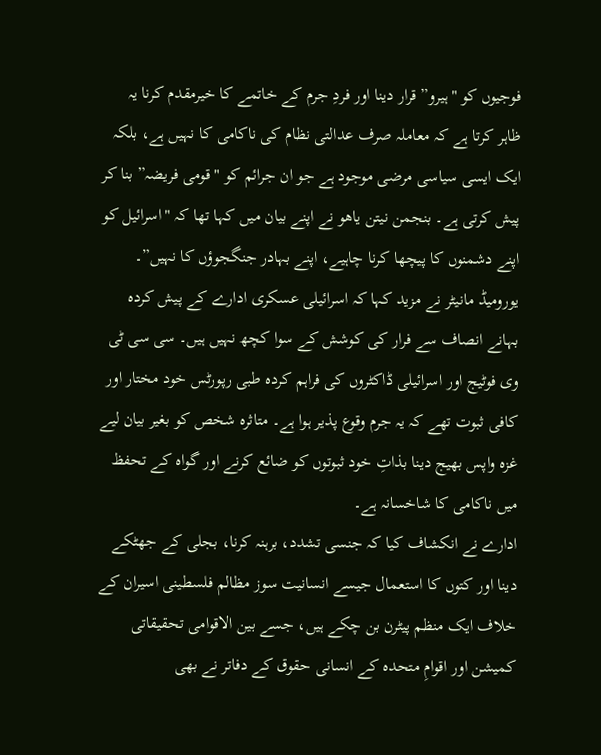فوجیوں کو "ہیرو” قرار دینا اور فردِ جرم کے خاتمے کا خیرمقدم کرنا یہ ظاہر کرتا ہے کہ معاملہ صرف عدالتی نظام کی ناکامی کا نہیں ہے، بلکہ ایک ایسی سیاسی مرضی موجود ہے جو ان جرائم کو "قومی فریضہ” بنا کر پیش کرتی ہے۔ بنجمن نیتن یاھو نے اپنے بیان میں کہا تھا کہ "اسرائیل کو اپنے دشمنوں کا پیچھا کرنا چاہیے، اپنے بہادر جنگجوؤں کا نہیں”۔
یورومیڈ مانیٹر نے مزید کہا کہ اسرائیلی عسکری ادارے کے پیش کردہ بہانے انصاف سے فرار کی کوشش کے سوا کچھ نہیں ہیں۔ سی سی ٹی وی فوٹیج اور اسرائیلی ڈاکٹروں کی فراہم کردہ طبی رپورٹس خود مختار اور کافی ثبوت تھے کہ یہ جرم وقوع پذیر ہوا ہے۔ متاثرہ شخص کو بغیر بیان لیے غزہ واپس بھیج دینا بذاتِ خود ثبوتوں کو ضائع کرنے اور گواہ کے تحفظ میں ناکامی کا شاخسانہ ہے۔
ادارے نے انکشاف کیا کہ جنسی تشدد، برہنہ کرنا، بجلی کے جھٹکے دینا اور کتوں کا استعمال جیسے انسانیت سوز مظالم فلسطینی اسیران کے خلاف ایک منظم پیٹرن بن چکے ہیں، جسے بین الاقوامی تحقیقاتی کمیشن اور اقوامِ متحدہ کے انسانی حقوق کے دفاتر نے بھی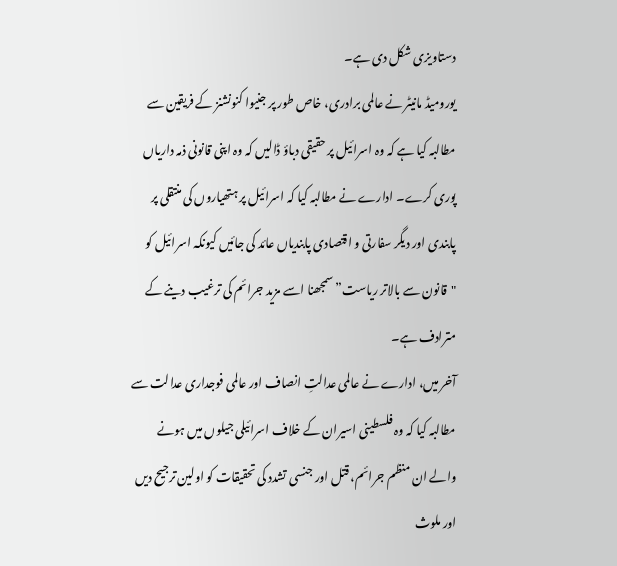دستاویزی شکل دی ہے۔
یورومیڈ مانیٹر نے عالمی برادری، خاص طور پر جنیوا کنونشنز کے فریقین سے مطالبہ کیا ہے کہ وہ اسرائیل پر حقیقی دباؤ ڈالیں کہ وہ اپنی قانونی ذمہ داریاں پوری کرے۔ ادارے نے مطالبہ کیا کہ اسرائیل پر ہتھیاروں کی منتقلی پر پابندی اور دیگر سفارتی و اقتصادی پابندیاں عائد کی جائیں کیونکہ اسرائیل کو "قانون سے بالاتر ریاست” سمجھنا اسے مزید جرائم کی ترغیب دینے کے مترادف ہے۔
آخر میں، ادارے نے عالمی عدالتِ انصاف اور عالمی فوجداری عدالت سے مطالبہ کیا کہ وہ فلسطینی اسیران کے خلاف اسرائیلی جیلوں میں ہونے والے ان منظم جرائم، قتل اور جنسی تشدد کی تحقیقات کو اولین ترجیح دیں اور ملوث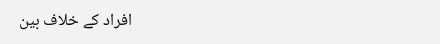افراد کے خلاف بین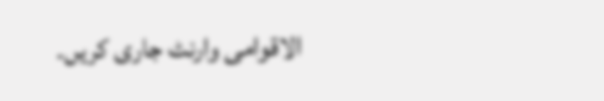الاقوامی وارنٹ جاری کریں۔